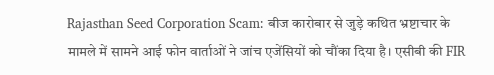Rajasthan Seed Corporation Scam: बीज कारोबार से जुड़े कथित भ्रष्टाचार के मामले में सामने आई फोन वार्ताओं ने जांच एजेंसियों को चौंका दिया है। एसीबी की FIR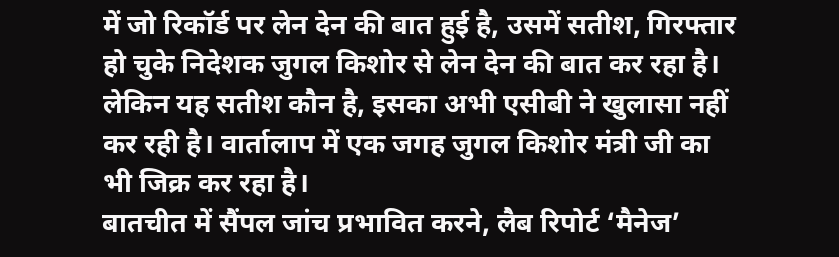में जो रिकॉर्ड पर लेन देन की बात हुई है, उसमें सतीश, गिरफ्तार हो चुके निदेशक जुगल किशोर से लेन देन की बात कर रहा है। लेकिन यह सतीश कौन है, इसका अभी एसीबी ने खुलासा नहीं कर रही है। वार्तालाप में एक जगह जुगल किशोर मंत्री जी का भी जिक्र कर रहा है।
बातचीत में सैंपल जांच प्रभावित करने, लैब रिपोर्ट ‘मैनेज’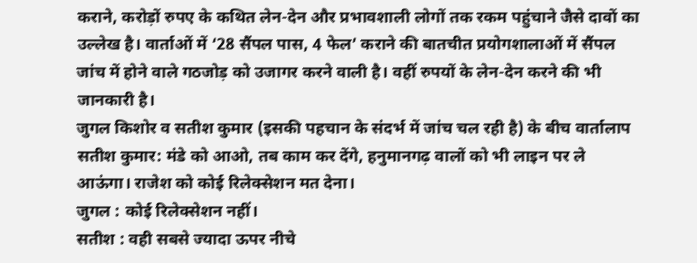कराने, करोड़ों रुपए के कथित लेन-देन और प्रभावशाली लोगों तक रकम पहुंचाने जैसे दावों का उल्लेख है। वार्ताओं में ‘28 सैंपल पास, 4 फेल’ कराने की बातचीत प्रयोगशालाओं में सैंपल जांच में होने वाले गठजोड़ को उजागर करने वाली है। वहीं रुपयों के लेन-देन करने की भी जानकारी है।
जुगल किशोर व सतीश कुमार (इसकी पहचान के संदर्भ में जांच चल रही है) के बीच वार्तालाप
सतीश कुमार: मंडे को आओ, तब काम कर देंगे, हनुमानगढ़ वालों को भी लाइन पर ले आऊंगा। राजेश को कोई रिलेक्सेशन मत देना।
जुगल : कोई रिलेक्सेशन नहीं।
सतीश : वही सबसे ज्यादा ऊपर नीचे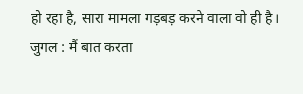हो रहा है, सारा मामला गड़बड़ करने वाला वो ही है।
जुगल : मैं बात करता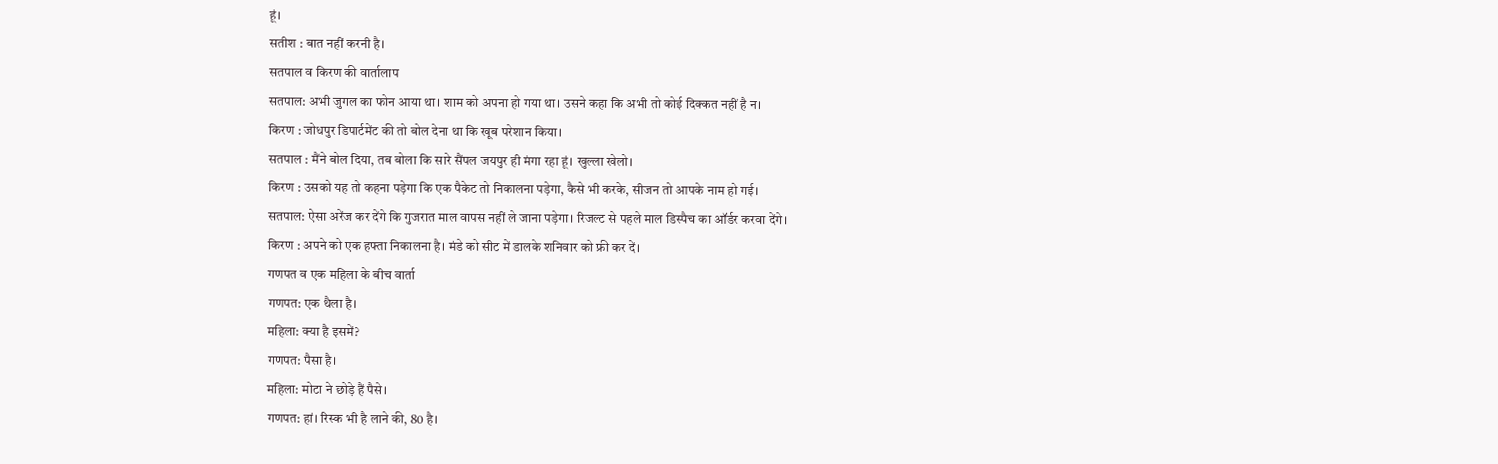हूं।
सतीश : बात नहीं करनी है।
सतपाल व किरण की वार्तालाप
सतपाल: अभी जुगल का फोन आया था। शाम को अपना हो गया था। उसने कहा कि अभी तो कोई दिक्कत नहीं है न।
किरण : जोधपुर डिपार्टमेंट की तो बोल देना था कि खूब परेशान किया।
सतपाल : मैंने बोल दिया, तब बोला कि सारे सैंपल जयपुर ही मंगा रहा हूं। खुल्ला खेलो।
किरण : उसको यह तो कहना पड़ेगा कि एक पैकेट तो निकालना पड़ेगा, कैसे भी करके, सीजन तो आपके नाम हो गई।
सतपाल: ऐसा अरेंज कर देंगे कि गुजरात माल वापस नहीं ले जाना पड़ेगा। रिजल्ट से पहले माल डिस्पैच का ऑर्डर करवा देंगे।
किरण : अपने को एक हफ्ता निकालना है। मंडे को सीट में डालके शनिवार को फ्री कर दें।
गणपत व एक महिला के बीच वार्ता
गणपत: एक थैला है।
महिला: क्या है इसमें?
गणपत: पैसा है।
महिला: मोटा ने छोड़े हैं पैसे।
गणपत: हां। रिस्क भी है लाने की, 80 है।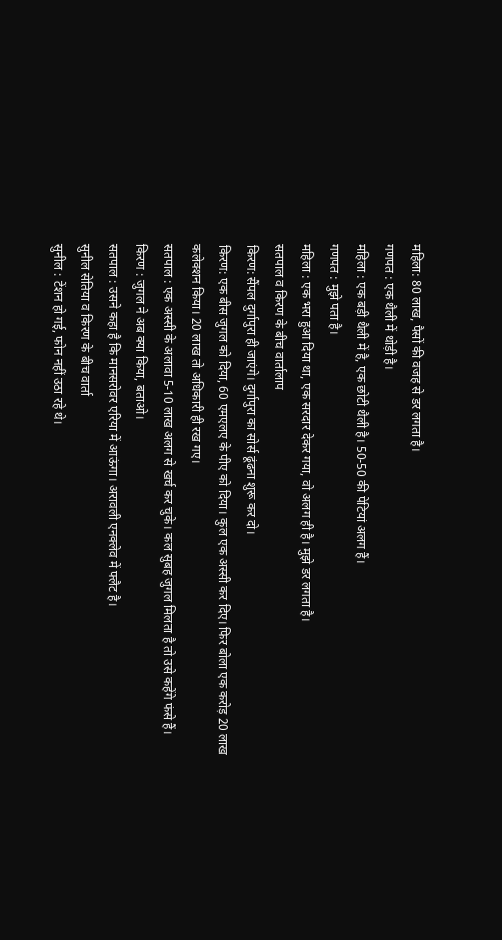महिला: 80 लाख, पैसों की वजह से डर लगता है।
गणपत : एक थैली में थोड़ी है।
महिला : एक बड़ी थैली में है, एक छोटी थैली है। 50-50 की पेटियां अलग हैं।
गणपत : मुझे पता है।
महिला : एक भरा हुआ दिया था, एक सरदार देकर गया, वो अलग ही है। मुझे डर लगता है।
सतपाल व किरण के बीच वार्तालाप
किरण: सैंपल दुर्गापुरा ही जाएंगे। दुर्गापुरा का सोर्स ढूंढना शुरू कर दो।
किरण: एक बीस जुगल को दिया, 60 एमएलए के पीए को दिया। कुल एक अस्सी कर दिए। फिर बोला एक करोड़ 20 लाख कलेक्शन किया। 20 लाख तो अधिकारी ही रख गए।
सतपाल : एक अस्सी के अलावा 5-10 लाख अलग से खर्च कर चुके। कल सुबह जुगल मिलता है तो उसे कहेंगे फंसे हैं।
किरण : जुगल ने अब क्या किया, बताओ।
सतपाल : उसने कहा है कि मानसरोवर एरिया में आऊंगा। अरावली एनक्लेव में फ्लैट है।
सुनील सेतिया व किरण के बीच वार्ता
सुनील : टेंशन हो गई, फोन नहीं उठा रहे थे।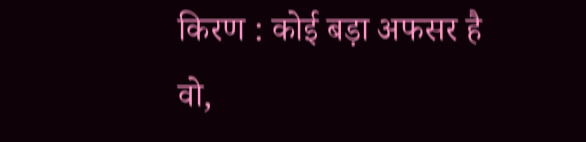किरण : कोई बड़ा अफसर है वो,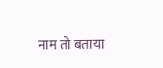नाम तो बताया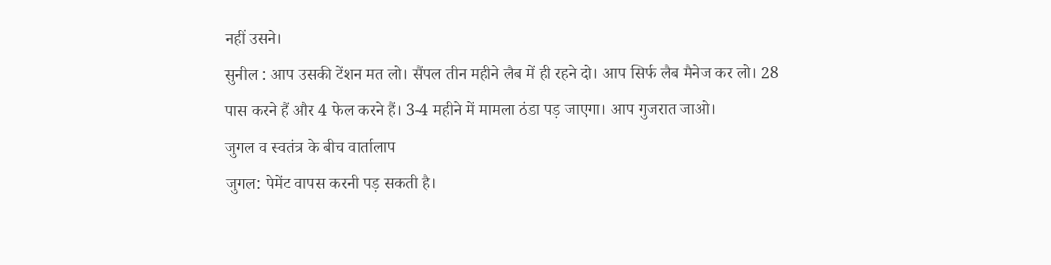नहीं उसने।
सुनील : आप उसकी टेंशन मत लो। सैंपल तीन महीने लैब में ही रहने दो। आप सिर्फ लैब मैनेज कर लो। 28 पास करने हैं और 4 फेल करने हैं। 3-4 महीने में मामला ठंडा पड़ जाएगा। आप गुजरात जाओ।
जुगल व स्वतंत्र के बीच वार्तालाप
जुगल: पेमेंट वापस करनी पड़ सकती है।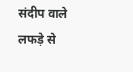संदीप वाले लफड़े से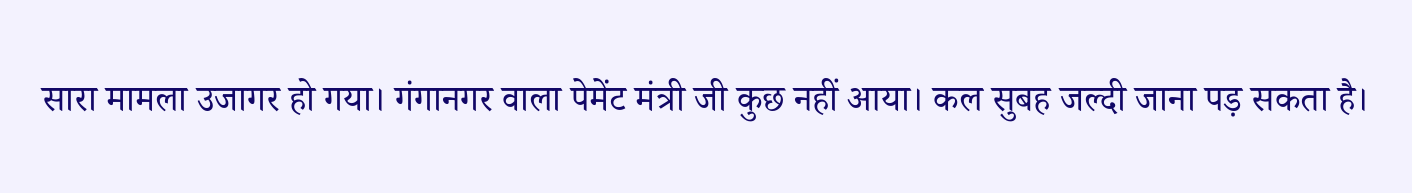सारा मामला उजागर हो गया। गंगानगर वाला पेमेंट मंत्री जी कुछ नहीं आया। कल सुबह जल्दी जाना पड़ सकता है।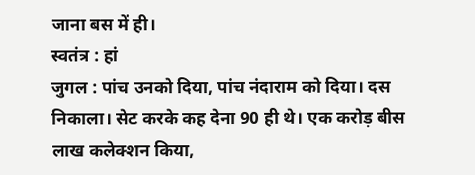जाना बस में ही।
स्वतंत्र : हां
जुगल : पांच उनको दिया, पांच नंदाराम को दिया। दस निकाला। सेट करके कह देना 90 ही थे। एक करोड़ बीस लाख कलेक्शन किया,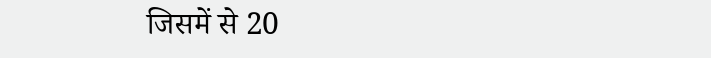जिसमें से 20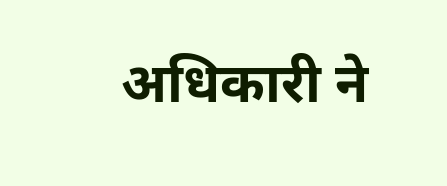अधिकारी ने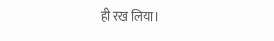ही रख लिया।